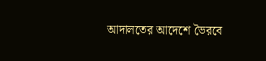আদালতের আদেশে ভৈরবে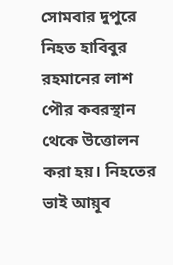সোমবার দুপুরে নিহত হাবিবুর রহমানের লাশ পৌর কবরস্থান থেকে উত্তোলন করা হয়। নিহতের ভাই আয়ূব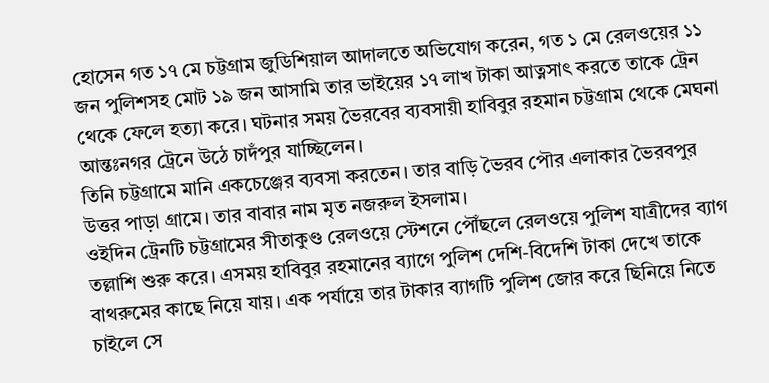হোসেন গত ১৭ মে চট্টগ্রাম জুডিশিয়াল আদালতে অভিযোগ করেন, গত ১ মে রেলওয়ের ১১ জন পুলিশসহ মোট ১৯ জন আসামি তার ভাইয়ের ১৭ লাখ টাকা আত্নসাৎ করতে তাকে ট্রেন থেকে ফেলে হত্যা করে। ঘটনার সময় ভৈরবের ব্যবসায়ী হাবিবুর রহমান চট্টগ্রাম থেকে মেঘনা আন্তঃনগর ট্রেনে উঠে চাদঁপুর যাচ্ছিলেন।
তিনি চট্টগ্রামে মানি একচেঞ্জের ব্যবসা করতেন। তার বাড়ি ভৈরব পৌর এলাকার ভৈরবপুর উত্তর পাড়া গ্রামে। তার বাবার নাম মৃত নজরুল ইসলাম।
ওইদিন ট্রেনটি চট্টগ্রামের সীতাকুণ্ড রেলওয়ে স্টেশনে পৌঁছলে রেলওয়ে পুলিশ যাত্রীদের ব্যাগ তল্লাশি শুরু করে। এসময় হাবিবুর রহমানের ব্যাগে পুলিশ দেশি-বিদেশি টাকা দেখে তাকে বাথরুমের কাছে নিয়ে যায়। এক পর্যায়ে তার টাকার ব্যাগটি পুলিশ জোর করে ছিনিয়ে নিতে চাইলে সে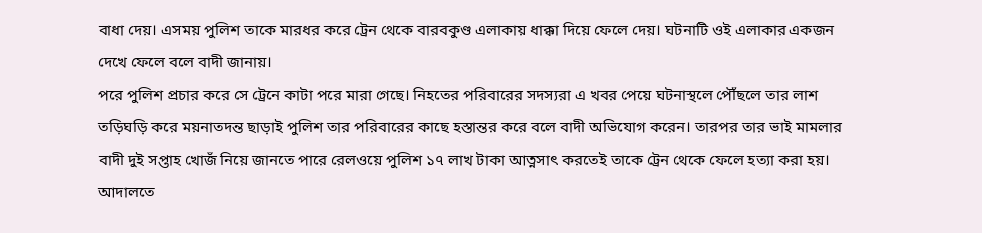বাধা দেয়। এসময় পুলিশ তাকে মারধর করে ট্রেন থেকে বারবকুণ্ড এলাকায় ধাক্কা দিয়ে ফেলে দেয়। ঘটনাটি ওই এলাকার একজন দেখে ফেলে বলে বাদী জানায়।
পরে পুলিশ প্রচার করে সে ট্রেনে কাটা পরে মারা গেছে। নিহতের পরিবারের সদস্যরা এ খবর পেয়ে ঘটনাস্থলে পৌঁছলে তার লাশ তড়িঘড়ি করে ময়নাতদন্ত ছাড়াই পুলিশ তার পরিবারের কাছে হস্তান্তর করে বলে বাদী অভিযোগ করেন। তারপর তার ভাই মামলার বাদী দুই সপ্তাহ খোজঁ নিয়ে জানতে পারে রেলওয়ে পুলিশ ১৭ লাখ টাকা আত্নসাৎ করতেই তাকে ট্রেন থেকে ফেলে হত্যা করা হয়।
আদালতে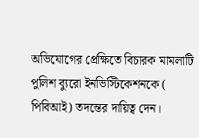অভিযোগের প্রেক্ষিতে বিচারক মামলাটি পুলিশ ব্যুরো ইনভিস্টিকেশনকে ( পিবিআই) তদন্তের দায়িত্ব দেন।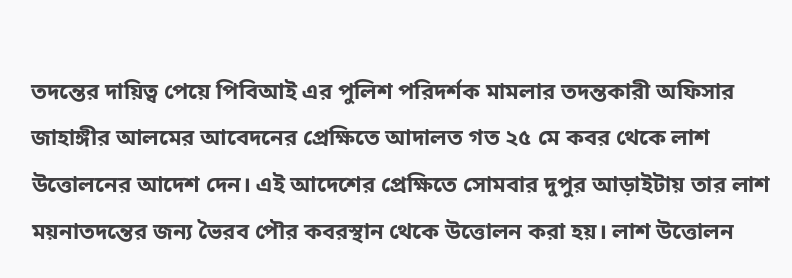তদন্তের দায়িত্ব পেয়ে পিবিআই এর পুলিশ পরিদর্শক মামলার তদন্তকারী অফিসার জাহাঙ্গীর আলমের আবেদনের প্রেক্ষিতে আদালত গত ২৫ মে কবর থেকে লাশ উত্তোলনের আদেশ দেন। এই আদেশের প্রেক্ষিতে সোমবার দুপুর আড়াইটায় তার লাশ ময়নাতদন্তের জন্য ভৈরব পৌর কবরস্থান থেকে উত্তোলন করা হয়। লাশ উত্তোলন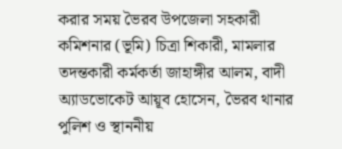করার সময় ভৈরব উপজেলা সহকারী কমিশনার (ভূমি) চিত্রা শিকারী, মামলার তদন্তকারী কর্মকর্তা জাহাঙ্গীর আলম, বাদী অ্যাডভোকেট আয়ূব হোসেন, ভৈরব থানার পুলিশ ও স্থাননীয়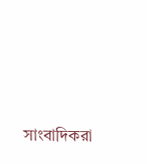সাংবাদিকরা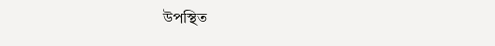উপস্থিত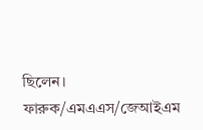ছিলেন।
ফারুক/এমএএস/জেআইএম